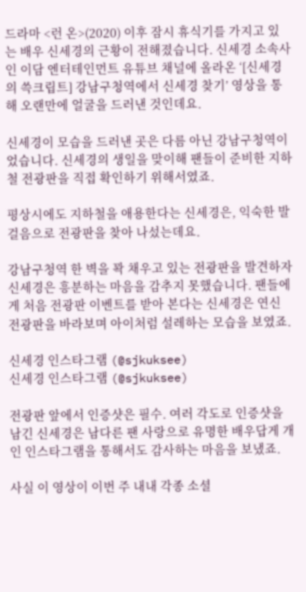드라마 <런 온>(2020) 이후 잠시 휴식기를 가지고 있는 배우 신세경의 근황이 전해졌습니다. 신세경 소속사인 이담 엔터테인먼트 유튜브 채널에 올라온 ‘[신세경의 쓱크립트] 강남구청역에서 신세경 찾기’ 영상을 통해 오랜만에 얼굴을 드러낸 것인데요.

신세경이 모습을 드러낸 곳은 다름 아닌 강남구청역이었습니다. 신세경의 생일을 맞이해 팬들이 준비한 지하철 전광판을 직접 확인하기 위해서였죠.

평상시에도 지하철을 애용한다는 신세경은, 익숙한 발걸음으로 전광판을 찾아 나섰는데요.

강남구청역 한 벽을 꽉 채우고 있는 전광판을 발견하자 신세경은 흥분하는 마음을 감추지 못했습니다. 팬들에게 처음 전광판 이벤트를 받아 본다는 신세경은 연신 전광판을 바라보며 아이처럼 설레하는 모습을 보였죠.

신세경 인스타그램 (@sjkuksee)
신세경 인스타그램 (@sjkuksee)

전광판 앞에서 인증샷은 필수. 여러 각도로 인증샷을 남긴 신세경은 남다른 팬 사랑으로 유명한 배우답게 개인 인스타그램을 통해서도 감사하는 마음을 보냈죠.

사실 이 영상이 이번 주 내내 각종 소셜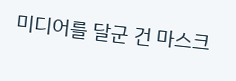미디어를 달군 건 마스크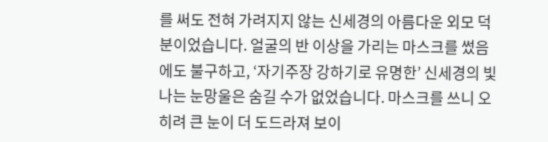를 써도 전혀 가려지지 않는 신세경의 아름다운 외모 덕분이었습니다. 얼굴의 반 이상을 가리는 마스크를 썼음에도 불구하고, ‘자기주장 강하기로 유명한’ 신세경의 빛나는 눈망울은 숨길 수가 없었습니다. 마스크를 쓰니 오히려 큰 눈이 더 도드라져 보이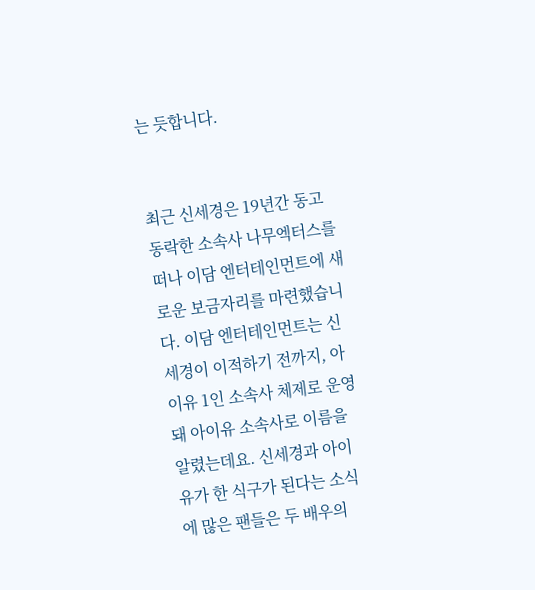는 듯합니다.


최근 신세경은 19년간 동고동락한 소속사 나무엑터스를 떠나 이담 엔터테인먼트에 새로운 보금자리를 마련했습니다. 이담 엔터테인먼트는 신세경이 이적하기 전까지, 아이유 1인 소속사 체제로 운영돼 아이유 소속사로 이름을 알렸는데요. 신세경과 아이유가 한 식구가 된다는 소식에 많은 팬들은 두 배우의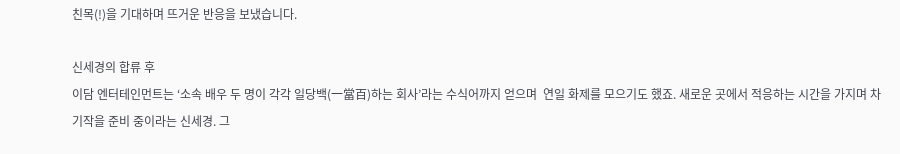친목(!)을 기대하며 뜨거운 반응을 보냈습니다.

신세경의 합류 후
이담 엔터테인먼트는 ‘소속 배우 두 명이 각각 일당백(一當百)하는 회사’라는 수식어까지 얻으며  연일 화제를 모으기도 했죠. 새로운 곳에서 적응하는 시간을 가지며 차기작을 준비 중이라는 신세경. 그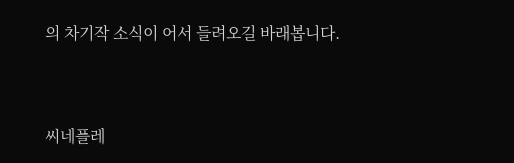의 차기작 소식이 어서 들려오길 바래봅니다.


씨네플레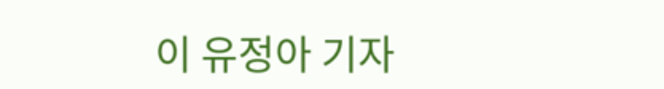이 유정아 기자